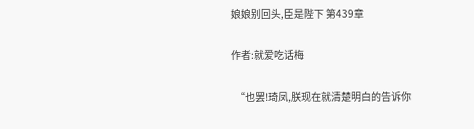娘娘别回头,臣是陛下 第439章

作者:就爱吃话梅

  “也罢!琦凤,朕现在就清楚明白的告诉你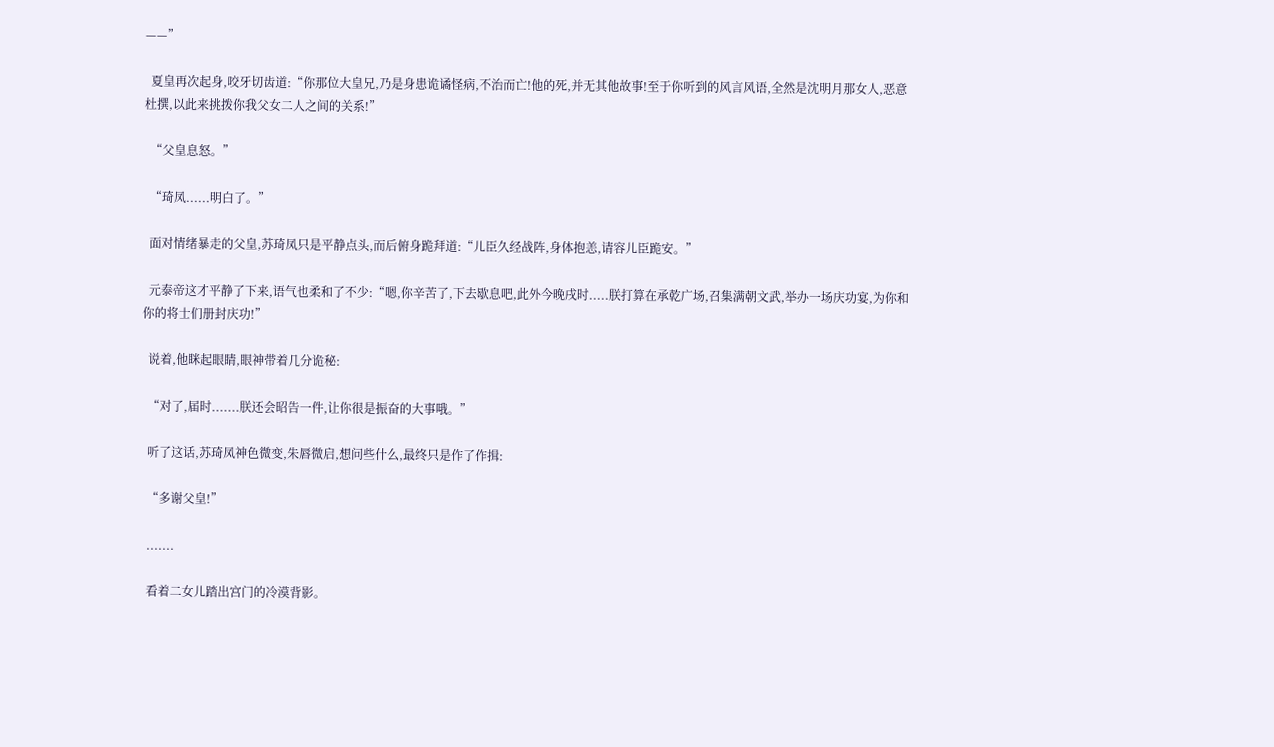——”

  夏皇再次起身,咬牙切齿道:“你那位大皇兄,乃是身患诡谲怪病,不治而亡!他的死,并无其他故事!至于你听到的风言风语,全然是沈明月那女人,恶意杜撰,以此来挑拨你我父女二人之间的关系!”

  “父皇息怒。”

  “琦凤......明白了。”

  面对情绪暴走的父皇,苏琦凤只是平静点头,而后俯身跪拜道:“儿臣久经战阵,身体抱恙,请容儿臣跪安。”

  元泰帝这才平静了下来,语气也柔和了不少:“嗯,你辛苦了,下去歇息吧,此外今晚戌时.....朕打算在承乾广场,召集满朝文武,举办一场庆功宴,为你和你的将士们册封庆功!”

  说着,他眯起眼睛,眼神带着几分诡秘:

  “对了,届时.......朕还会昭告一件,让你很是振奋的大事哦。”

  听了这话,苏琦凤神色微变,朱唇微启,想问些什么,最终只是作了作揖:

  “多谢父皇!”

  .......

  看着二女儿踏出宫门的冷漠背影。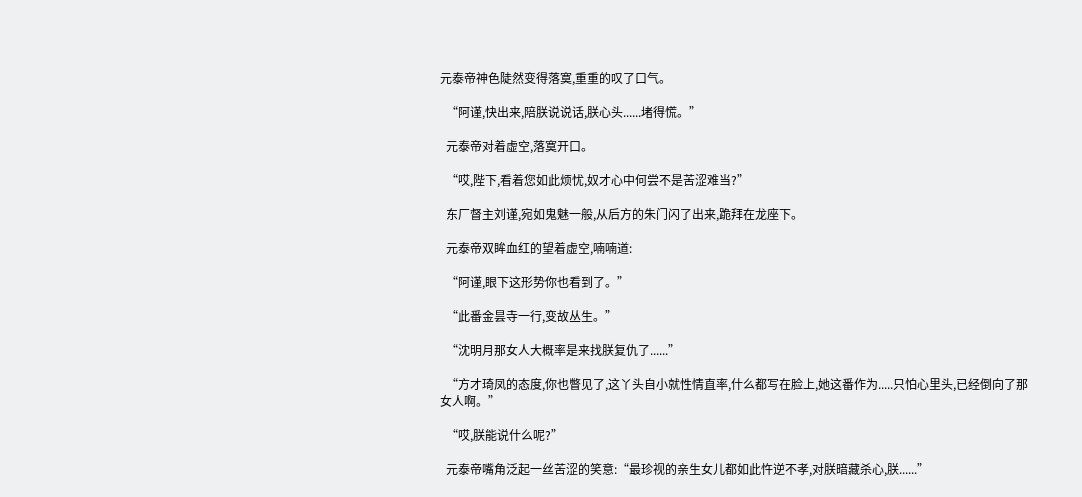元泰帝神色陡然变得落寞,重重的叹了口气。

  “阿谨,快出来,陪朕说说话,朕心头......堵得慌。”

  元泰帝对着虚空,落寞开口。

  “哎,陛下,看着您如此烦忧,奴才心中何尝不是苦涩难当?”

  东厂督主刘谨,宛如鬼魅一般,从后方的朱门闪了出来,跪拜在龙座下。

  元泰帝双眸血红的望着虚空,喃喃道:

  “阿谨,眼下这形势你也看到了。”

  “此番金昙寺一行,变故丛生。”

  “沈明月那女人大概率是来找朕复仇了......”

  “方才琦凤的态度,你也瞥见了,这丫头自小就性情直率,什么都写在脸上,她这番作为.....只怕心里头,已经倒向了那女人啊。”

  “哎,朕能说什么呢?”

  元泰帝嘴角泛起一丝苦涩的笑意:“最珍视的亲生女儿都如此忤逆不孝,对朕暗藏杀心,朕......”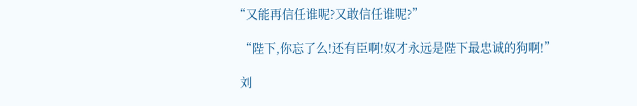“又能再信任谁呢?又敢信任谁呢?”

  “陛下,你忘了么!还有臣啊!奴才永远是陛下最忠诚的狗啊!”

  刘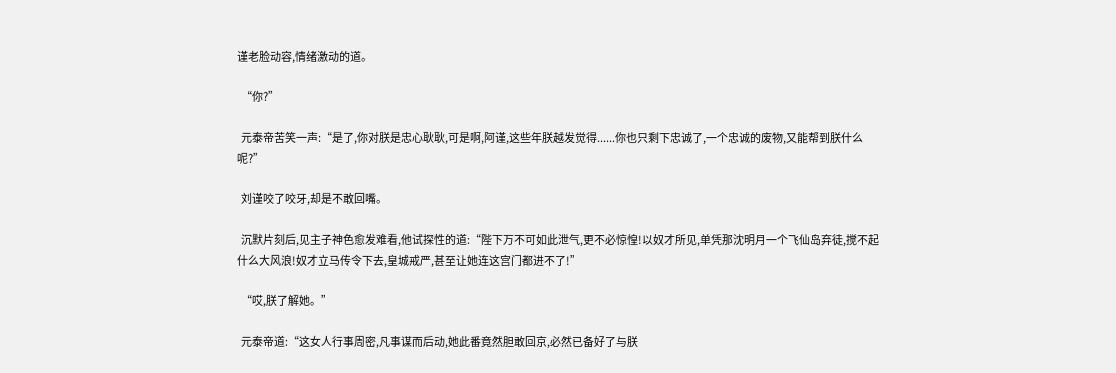谨老脸动容,情绪激动的道。

  “你?”

  元泰帝苦笑一声:“是了,你对朕是忠心耿耿,可是啊,阿谨,这些年朕越发觉得......你也只剩下忠诚了,一个忠诚的废物,又能帮到朕什么呢?”

  刘谨咬了咬牙,却是不敢回嘴。

  沉默片刻后,见主子神色愈发难看,他试探性的道:“陛下万不可如此泄气,更不必惊惶!以奴才所见,单凭那沈明月一个飞仙岛弃徒,搅不起什么大风浪!奴才立马传令下去,皇城戒严,甚至让她连这宫门都进不了!”

  “哎,朕了解她。”

  元泰帝道:“这女人行事周密,凡事谋而后动,她此番竟然胆敢回京,必然已备好了与朕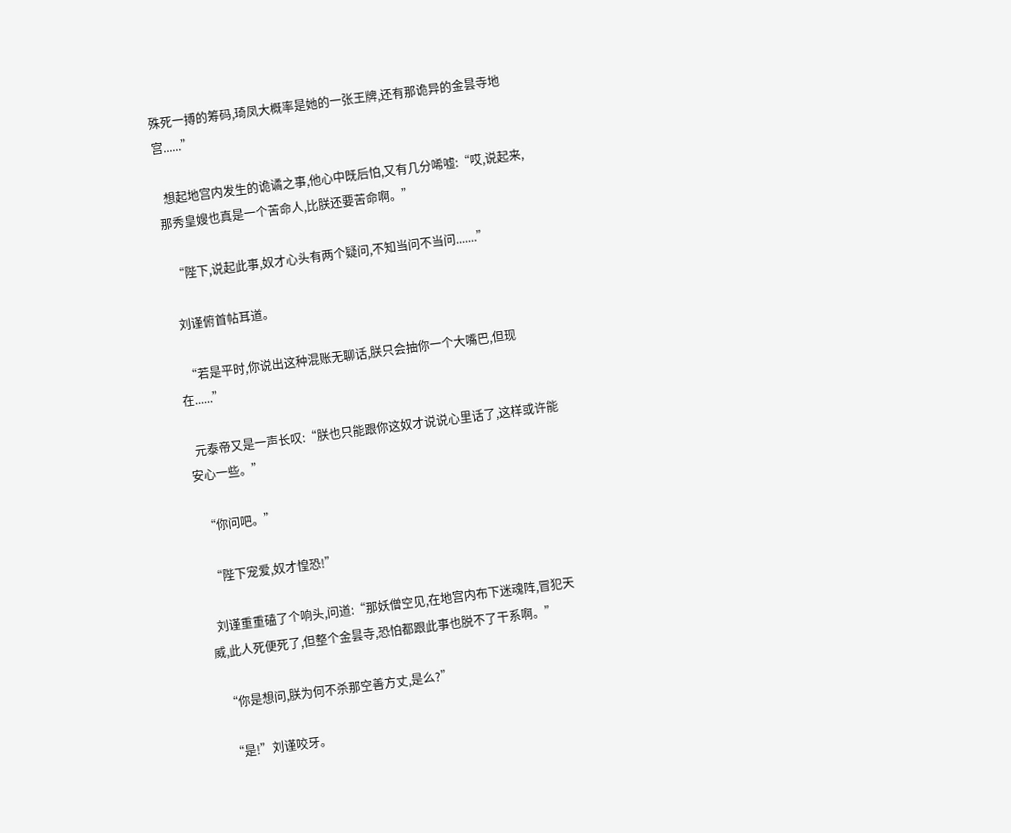殊死一搏的筹码,琦凤大概率是她的一张王牌,还有那诡异的金昙寺地宫......”

  想起地宫内发生的诡谲之事,他心中既后怕,又有几分唏嘘:“哎,说起来,那秀皇嫂也真是一个苦命人,比朕还要苦命啊。”

  “陛下,说起此事,奴才心头有两个疑问,不知当问不当问.......”

  刘谨俯首帖耳道。

  “若是平时,你说出这种混账无聊话,朕只会抽你一个大嘴巴,但现在......”

  元泰帝又是一声长叹:“朕也只能跟你这奴才说说心里话了,这样或许能安心一些。”

  “你问吧。”

  “陛下宠爱,奴才惶恐!”

  刘谨重重磕了个响头,问道:“那妖僧空见,在地宫内布下迷魂阵,冒犯天威,此人死便死了,但整个金昙寺,恐怕都跟此事也脱不了干系啊。”

  “你是想问,朕为何不杀那空善方丈,是么?”

  “是!”刘谨咬牙。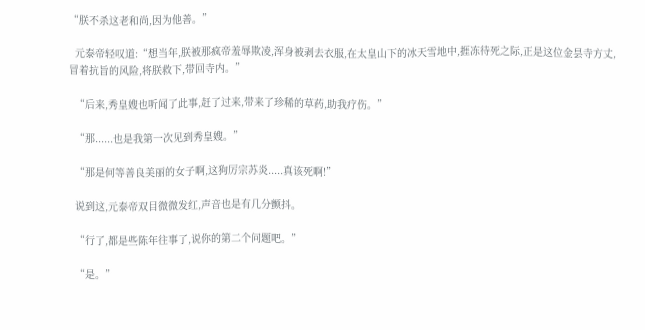“朕不杀这老和尚,因为他善。”

  元泰帝轻叹道:“想当年,朕被那疯帝羞辱欺凌,浑身被剥去衣服,在太皇山下的冰天雪地中,捱冻待死之际,正是这位金昙寺方丈,冒着抗旨的风险,将朕救下,带回寺内。”

  “后来,秀皇嫂也听闻了此事,赶了过来,带来了珍稀的草药,助我疗伤。”

  “那......也是我第一次见到秀皇嫂。”

  “那是何等善良美丽的女子啊,这狗厉宗苏炎.....真该死啊!”

  说到这,元泰帝双目微微发红,声音也是有几分颤抖。

  “行了,都是些陈年往事了,说你的第二个问题吧。”

  “是。”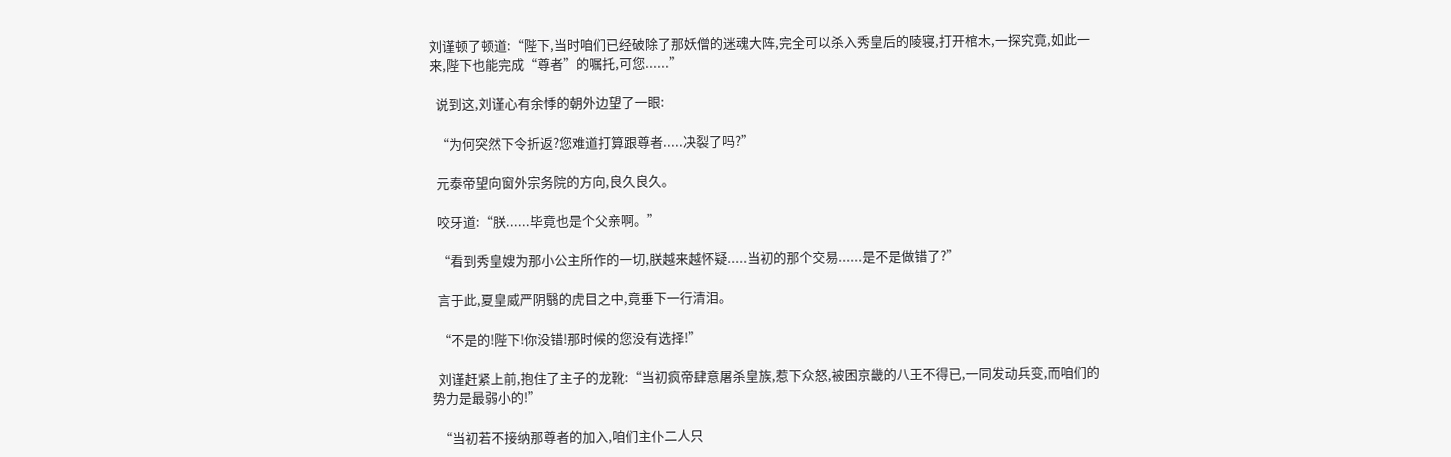刘谨顿了顿道:“陛下,当时咱们已经破除了那妖僧的迷魂大阵,完全可以杀入秀皇后的陵寝,打开棺木,一探究竟,如此一来,陛下也能完成“尊者”的嘱托,可您......”

  说到这,刘谨心有余悸的朝外边望了一眼:

  “为何突然下令折返?您难道打算跟尊者.....决裂了吗?”

  元泰帝望向窗外宗务院的方向,良久良久。

  咬牙道:“朕......毕竟也是个父亲啊。”

  “看到秀皇嫂为那小公主所作的一切,朕越来越怀疑.....当初的那个交易......是不是做错了?”

  言于此,夏皇威严阴翳的虎目之中,竟垂下一行清泪。

  “不是的!陛下!你没错!那时候的您没有选择!”

  刘谨赶紧上前,抱住了主子的龙靴:“当初疯帝肆意屠杀皇族,惹下众怒,被困京畿的八王不得已,一同发动兵变,而咱们的势力是最弱小的!”

  “当初若不接纳那尊者的加入,咱们主仆二人只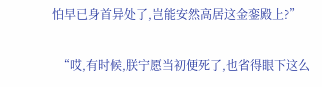怕早已身首异处了,岂能安然高居这金銮殿上?”

  “哎,有时候,朕宁愿当初便死了,也省得眼下这么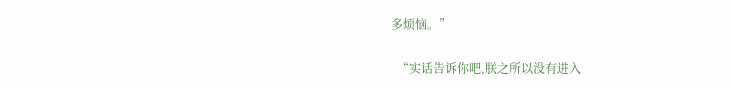多烦恼。”

  “实话告诉你吧,朕之所以没有进入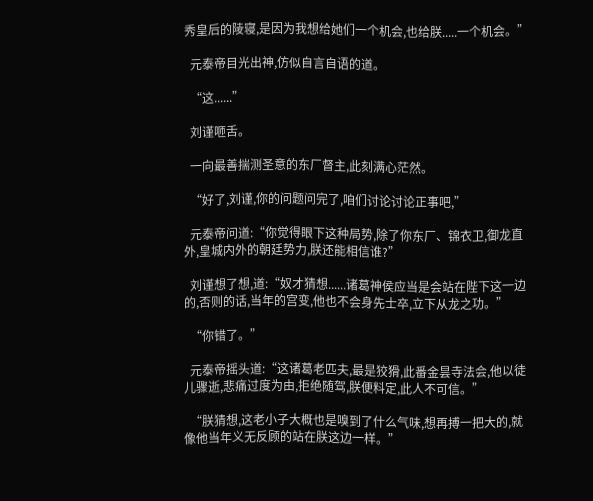秀皇后的陵寝,是因为我想给她们一个机会,也给朕.....一个机会。”

  元泰帝目光出神,仿似自言自语的道。

  “这......”

  刘谨咂舌。

  一向最善揣测圣意的东厂督主,此刻满心茫然。

  “好了,刘谨,你的问题问完了,咱们讨论讨论正事吧,”

  元泰帝问道:“你觉得眼下这种局势,除了你东厂、锦衣卫,御龙直外,皇城内外的朝廷势力,朕还能相信谁?”

  刘谨想了想,道:“奴才猜想......诸葛神侯应当是会站在陛下这一边的,否则的话,当年的宫变,他也不会身先士卒,立下从龙之功。”

  “你错了。”

  元泰帝摇头道:“这诸葛老匹夫,最是狡猾,此番金昙寺法会,他以徒儿骤逝,悲痛过度为由,拒绝随驾,朕便料定,此人不可信。”

  “朕猜想,这老小子大概也是嗅到了什么气味,想再搏一把大的,就像他当年义无反顾的站在朕这边一样。”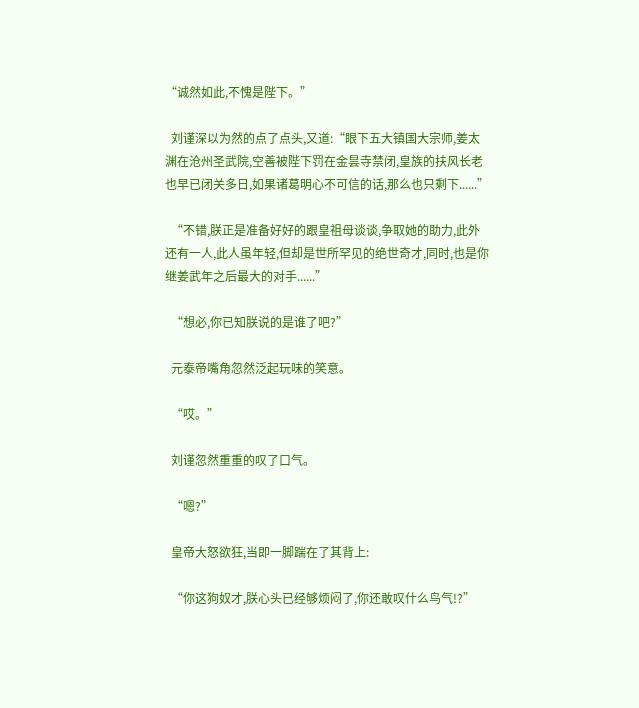“诚然如此,不愧是陛下。”

  刘谨深以为然的点了点头,又道:“眼下五大镇国大宗师,姜太渊在沧州圣武院,空善被陛下罚在金昙寺禁闭,皇族的扶风长老也早已闭关多日,如果诸葛明心不可信的话,那么也只剩下......”

  “不错,朕正是准备好好的跟皇祖母谈谈,争取她的助力,此外还有一人,此人虽年轻,但却是世所罕见的绝世奇才,同时,也是你继姜武年之后最大的对手......”

  “想必,你已知朕说的是谁了吧?”

  元泰帝嘴角忽然泛起玩味的笑意。

  “哎。”

  刘谨忽然重重的叹了口气。

  “嗯?”

  皇帝大怒欲狂,当即一脚踹在了其背上:

  “你这狗奴才,朕心头已经够烦闷了,你还敢叹什么鸟气!?”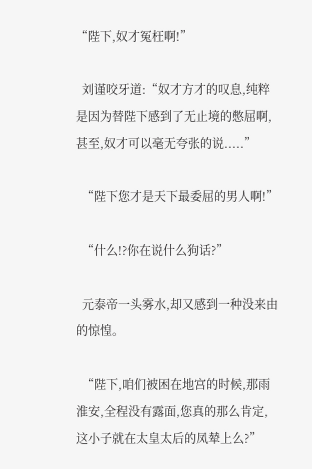“陛下,奴才冤枉啊!”

  刘谨咬牙道:“奴才方才的叹息,纯粹是因为替陛下感到了无止境的憋屈啊,甚至,奴才可以毫无夸张的说.....”

  “陛下您才是天下最委屈的男人啊!”

  “什么!?你在说什么狗话?”

  元泰帝一头雾水,却又感到一种没来由的惊惶。

  “陛下,咱们被困在地宫的时候,那雨淮安,全程没有露面,您真的那么肯定,这小子就在太皇太后的凤辇上么?”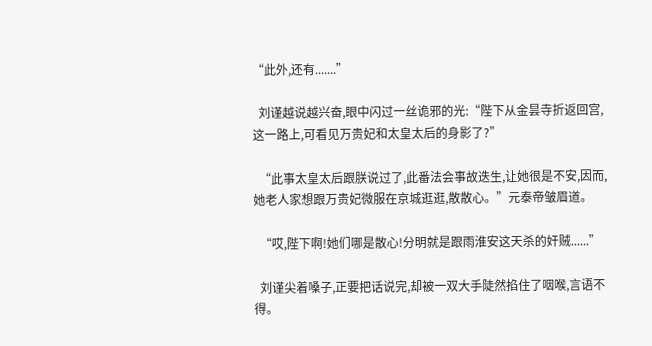“此外,还有.......”

  刘谨越说越兴奋,眼中闪过一丝诡邪的光:“陛下从金昙寺折返回宫,这一路上,可看见万贵妃和太皇太后的身影了?”

  “此事太皇太后跟朕说过了,此番法会事故迭生,让她很是不安,因而,她老人家想跟万贵妃微服在京城逛逛,散散心。”元泰帝皱眉道。

  “哎,陛下啊!她们哪是散心!分明就是跟雨淮安这天杀的奸贼......”

  刘谨尖着嗓子,正要把话说完,却被一双大手陡然掐住了咽喉,言语不得。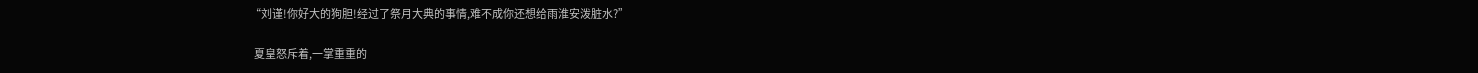“刘谨!你好大的狗胆!经过了祭月大典的事情,难不成你还想给雨淮安泼脏水?”

  夏皇怒斥着,一掌重重的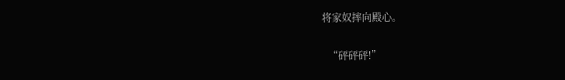将家奴摔向殿心。

  “砰砰砰!”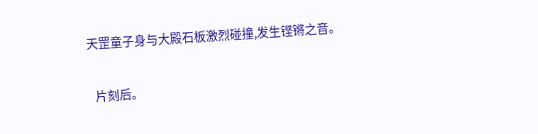天罡童子身与大殿石板激烈碰撞,发生铿锵之音。

  片刻后。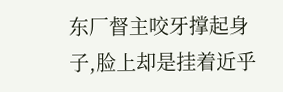东厂督主咬牙撑起身子,脸上却是挂着近乎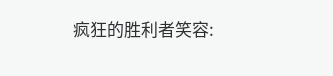疯狂的胜利者笑容: